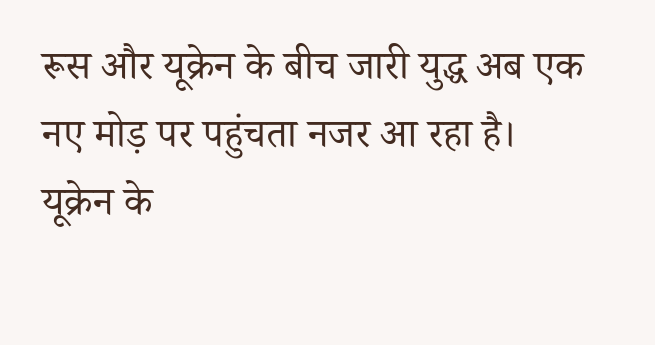रूस और यूक्रेन के बीच जारी युद्ध अब एक नए मोड़ पर पहुंचता नजर आ रहा है। यूक्रेन के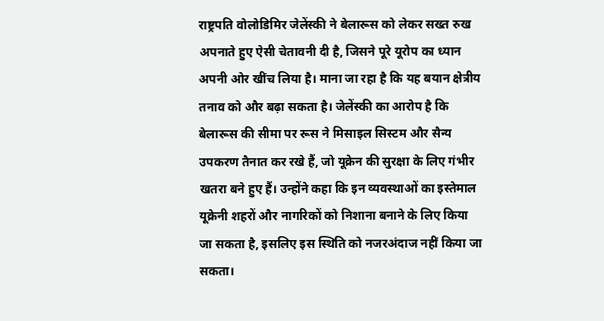राष्ट्रपति वोलोडिमिर जेलेंस्की ने बेलारूस को लेकर सख्त रुख अपनाते हुए ऐसी चेतावनी दी है, जिसने पूरे यूरोप का ध्यान अपनी ओर खींच लिया है। माना जा रहा है कि यह बयान क्षेत्रीय तनाव को और बढ़ा सकता है। जेलेंस्की का आरोप है कि बेलारूस की सीमा पर रूस ने मिसाइल सिस्टम और सैन्य उपकरण तैनात कर रखे हैं, जो यूक्रेन की सुरक्षा के लिए गंभीर खतरा बने हुए हैं। उन्होंने कहा कि इन व्यवस्थाओं का इस्तेमाल यूक्रेनी शहरों और नागरिकों को निशाना बनाने के लिए किया जा सकता है, इसलिए इस स्थिति को नजरअंदाज नहीं किया जा सकता।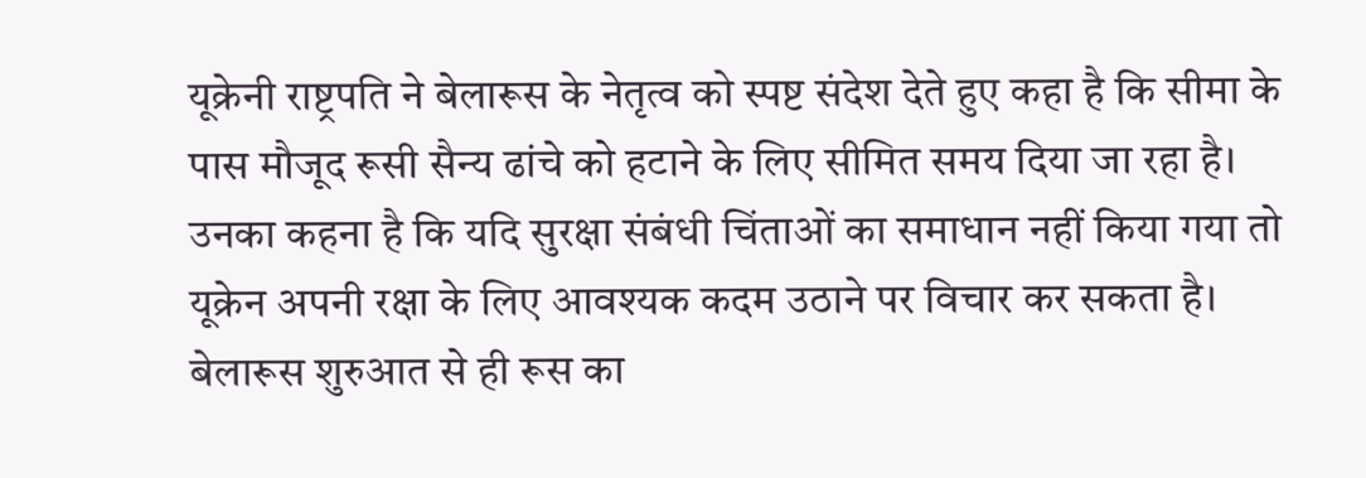यूक्रेनी राष्ट्रपति ने बेलारूस के नेतृत्व को स्पष्ट संदेश देते हुए कहा है कि सीमा के पास मौजूद रूसी सैन्य ढांचे को हटाने के लिए सीमित समय दिया जा रहा है। उनका कहना है कि यदि सुरक्षा संबंधी चिंताओं का समाधान नहीं किया गया तो यूक्रेन अपनी रक्षा के लिए आवश्यक कदम उठाने पर विचार कर सकता है। बेलारूस शुरुआत से ही रूस का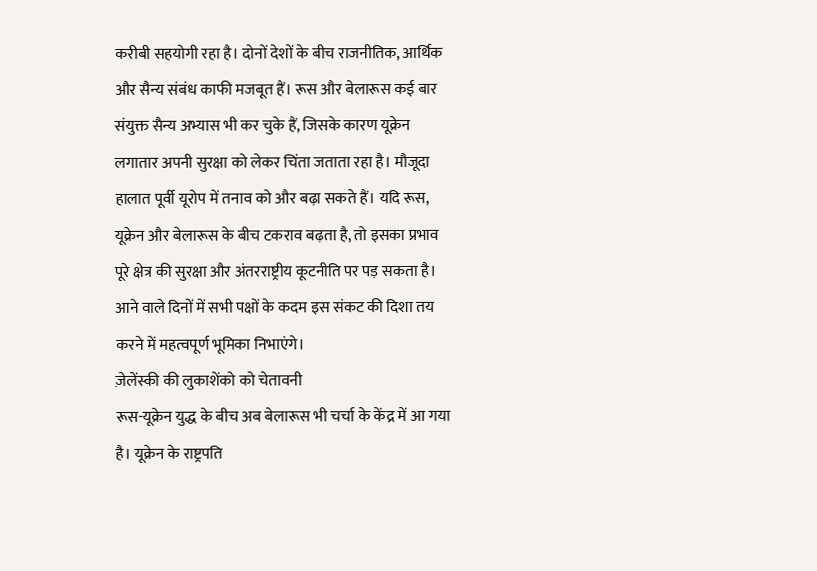करीबी सहयोगी रहा है। दोनों देशों के बीच राजनीतिक, आर्थिक और सैन्य संबंध काफी मजबूत हैं। रूस और बेलारूस कई बार संयुक्त सैन्य अभ्यास भी कर चुके हैं, जिसके कारण यूक्रेन लगातार अपनी सुरक्षा को लेकर चिंता जताता रहा है। मौजूदा हालात पूर्वी यूरोप में तनाव को और बढ़ा सकते हैं। यदि रूस, यूक्रेन और बेलारूस के बीच टकराव बढ़ता है, तो इसका प्रभाव पूरे क्षेत्र की सुरक्षा और अंतरराष्ट्रीय कूटनीति पर पड़ सकता है। आने वाले दिनों में सभी पक्षों के कदम इस संकट की दिशा तय करने में महत्वपूर्ण भूमिका निभाएंगे।
ज़ेलेंस्की की लुकाशेंको को चेतावनी
रूस-यूक्रेन युद्ध के बीच अब बेलारूस भी चर्चा के केंद्र में आ गया है। यूक्रेन के राष्ट्रपति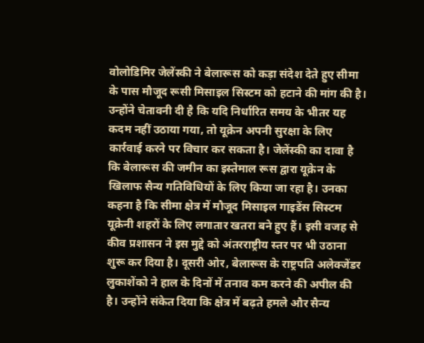वोलोडिमिर जेलेंस्की ने बेलारूस को कड़ा संदेश देते हुए सीमा के पास मौजूद रूसी मिसाइल सिस्टम को हटाने की मांग की है। उन्होंने चेतावनी दी है कि यदि निर्धारित समय के भीतर यह कदम नहीं उठाया गया, तो यूक्रेन अपनी सुरक्षा के लिए कार्रवाई करने पर विचार कर सकता है। जेलेंस्की का दावा है कि बेलारूस की जमीन का इस्तेमाल रूस द्वारा यूक्रेन के खिलाफ सैन्य गतिविधियों के लिए किया जा रहा है। उनका कहना है कि सीमा क्षेत्र में मौजूद मिसाइल गाइडेंस सिस्टम यूक्रेनी शहरों के लिए लगातार खतरा बने हुए हैं। इसी वजह से कीव प्रशासन ने इस मुद्दे को अंतरराष्ट्रीय स्तर पर भी उठाना शुरू कर दिया है। दूसरी ओर, बेलारूस के राष्ट्रपति अलेक्जेंडर लुकाशेंको ने हाल के दिनों में तनाव कम करने की अपील की है। उन्होंने संकेत दिया कि क्षेत्र में बढ़ते हमले और सैन्य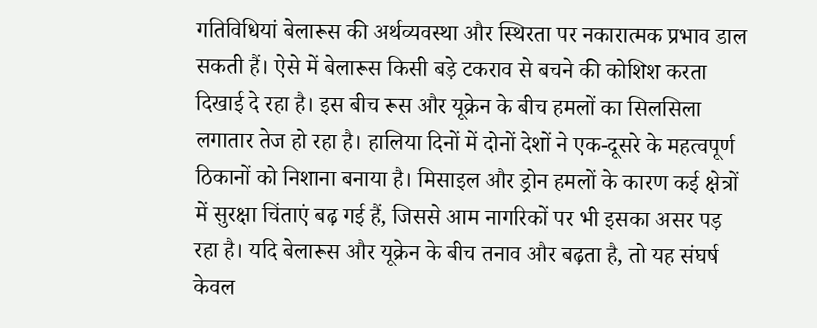गतिविधियां बेलारूस की अर्थव्यवस्था और स्थिरता पर नकारात्मक प्रभाव डाल सकती हैं। ऐसे में बेलारूस किसी बड़े टकराव से बचने की कोशिश करता दिखाई दे रहा है। इस बीच रूस और यूक्रेन के बीच हमलों का सिलसिला लगातार तेज हो रहा है। हालिया दिनों में दोनों देशों ने एक-दूसरे के महत्वपूर्ण ठिकानों को निशाना बनाया है। मिसाइल और ड्रोन हमलों के कारण कई क्षेत्रों में सुरक्षा चिंताएं बढ़ गई हैं, जिससे आम नागरिकों पर भी इसका असर पड़ रहा है। यदि बेलारूस और यूक्रेन के बीच तनाव और बढ़ता है, तो यह संघर्ष केवल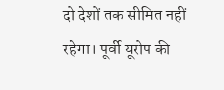दो देशों तक सीमित नहीं रहेगा। पूर्वी यूरोप की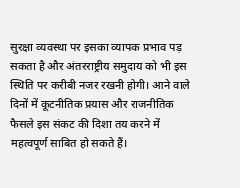सुरक्षा व्यवस्था पर इसका व्यापक प्रभाव पड़ सकता है और अंतरराष्ट्रीय समुदाय को भी इस स्थिति पर करीबी नजर रखनी होगी। आने वाले दिनों में कूटनीतिक प्रयास और राजनीतिक फैसले इस संकट की दिशा तय करने में महत्वपूर्ण साबित हो सकते हैं।